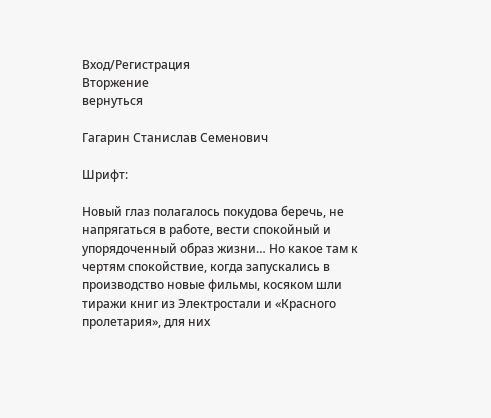Вход/Регистрация
Вторжение
вернуться

Гагарин Станислав Семенович

Шрифт:

Новый глаз полагалось покудова беречь, не напрягаться в работе, вести спокойный и упорядоченный образ жизни… Но какое там к чертям спокойствие, когда запускались в производство новые фильмы, косяком шли тиражи книг из Электростали и «Красного пролетария», для них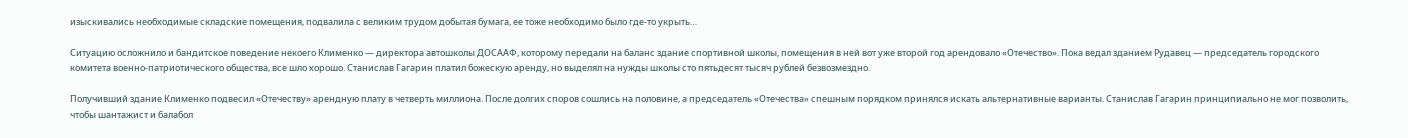изыскивались необходимые складские помещения, подвалила с великим трудом добытая бумага, ее тоже необходимо было где-то укрыть…

Ситуацию осложнило и бандитское поведение некоего Клименко — директора автошколы ДОСААФ, которому передали на баланс здание спортивной школы, помещения в ней вот уже второй год арендовало «Отечество». Пока ведал зданием Рудавец — председатель городского комитета военно-патриотического общества, все шло хорошо. Станислав Гагарин платил божескую аренду, но выделял на нужды школы сто пятьдесят тысяч рублей безвозмездно.

Получивший здание Клименко подвесил «Отечеству» арендную плату в четверть миллиона. После долгих споров сошлись на половине, а председатель «Отечества» спешным порядком принялся искать альтернативные варианты. Станислав Гагарин принципиально не мог позволить, чтобы шантажист и балабол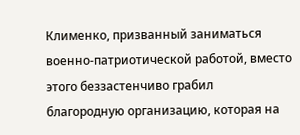Клименко, призванный заниматься военно-патриотической работой, вместо этого беззастенчиво грабил благородную организацию, которая на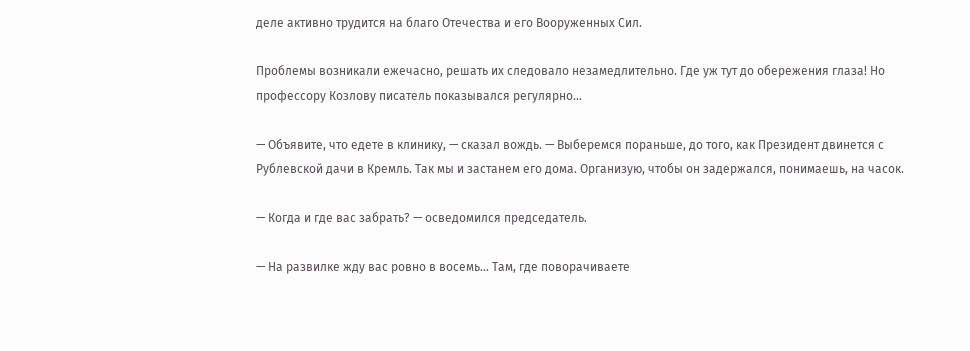деле активно трудится на благо Отечества и его Вооруженных Сил.

Проблемы возникали ежечасно, решать их следовало незамедлительно. Где уж тут до обережения глаза! Но профессору Козлову писатель показывался регулярно…

— Объявите, что едете в клинику, — сказал вождь. — Выберемся пораньше, до того, как Президент двинется с Рублевской дачи в Кремль. Так мы и застанем его дома. Организую, чтобы он задержался, понимаешь, на часок.

— Когда и где вас забрать? — осведомился председатель.

— На развилке жду вас ровно в восемь… Там, где поворачиваете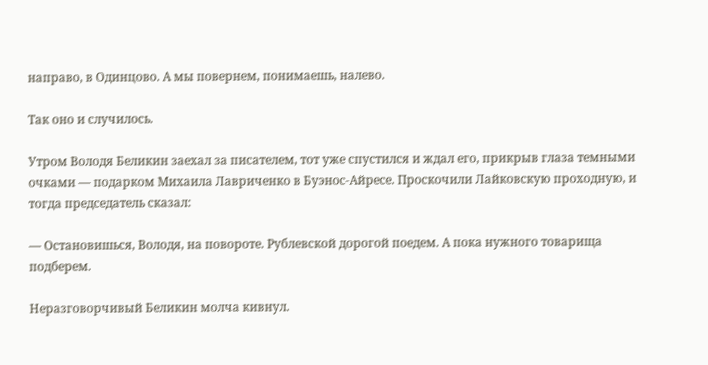направо, в Одинцово. А мы повернем, понимаешь, налево.

Так оно и случилось.

Утром Володя Беликин заехал за писателем, тот уже спустился и ждал его, прикрыв глаза темными очками — подарком Михаила Лавриченко в Буэнос-Айресе. Проскочили Лайковскую проходную, и тогда председатель сказал:

— Остановишься, Володя, на повороте. Рублевской дорогой поедем. А пока нужного товарища подберем.

Неразговорчивый Беликин молча кивнул.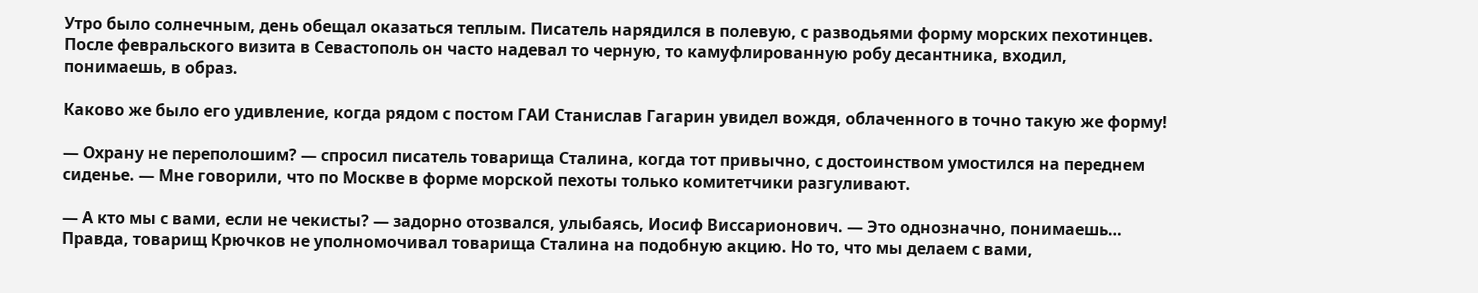Утро было солнечным, день обещал оказаться теплым. Писатель нарядился в полевую, с разводьями форму морских пехотинцев. После февральского визита в Севастополь он часто надевал то черную, то камуфлированную робу десантника, входил, понимаешь, в образ.

Каково же было его удивление, когда рядом с постом ГАИ Станислав Гагарин увидел вождя, облаченного в точно такую же форму!

— Охрану не переполошим? — спросил писатель товарища Сталина, когда тот привычно, с достоинством умостился на переднем сиденье. — Мне говорили, что по Москве в форме морской пехоты только комитетчики разгуливают.

— А кто мы с вами, если не чекисты? — задорно отозвался, улыбаясь, Иосиф Виссарионович. — Это однозначно, понимаешь… Правда, товарищ Крючков не уполномочивал товарища Сталина на подобную акцию. Но то, что мы делаем с вами,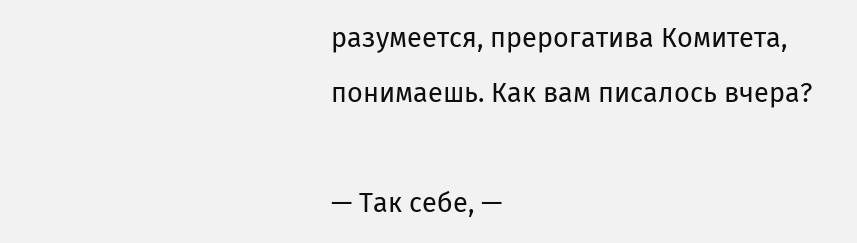разумеется, прерогатива Комитета, понимаешь. Как вам писалось вчера?

— Так себе, —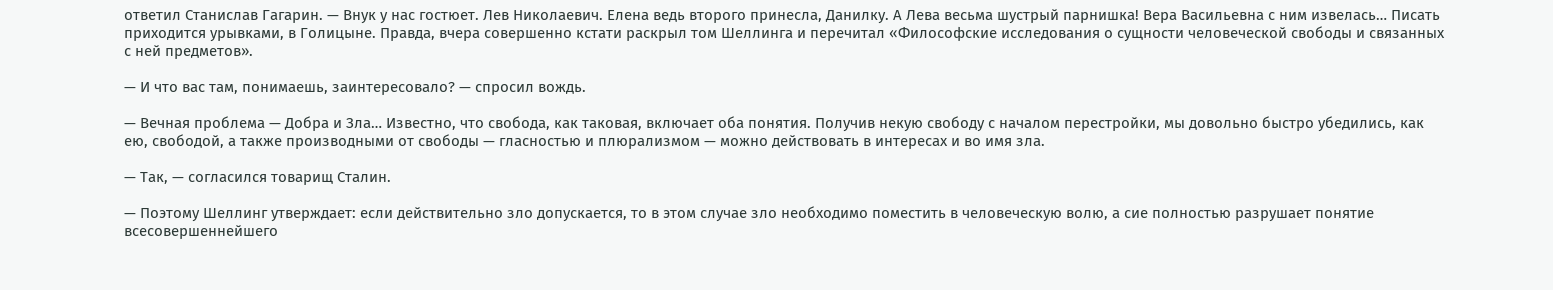ответил Станислав Гагарин. — Внук у нас гостюет. Лев Николаевич. Елена ведь второго принесла, Данилку. А Лева весьма шустрый парнишка! Вера Васильевна с ним извелась… Писать приходится урывками, в Голицыне. Правда, вчера совершенно кстати раскрыл том Шеллинга и перечитал «Философские исследования о сущности человеческой свободы и связанных с ней предметов».

— И что вас там, понимаешь, заинтересовало? — спросил вождь.

— Вечная проблема — Добра и Зла… Известно, что свобода, как таковая, включает оба понятия. Получив некую свободу с началом перестройки, мы довольно быстро убедились, как ею, свободой, а также производными от свободы — гласностью и плюрализмом — можно действовать в интересах и во имя зла.

— Так, — согласился товарищ Сталин.

— Поэтому Шеллинг утверждает: если действительно зло допускается, то в этом случае зло необходимо поместить в человеческую волю, а сие полностью разрушает понятие всесовершеннейшего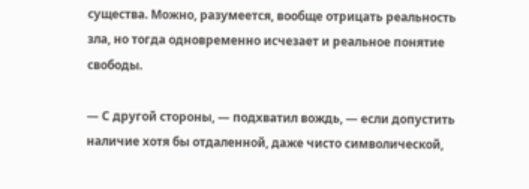существа. Можно, разумеется, вообще отрицать реальность зла, но тогда одновременно исчезает и реальное понятие свободы.

— С другой стороны, — подхватил вождь, — если допустить наличие хотя бы отдаленной, даже чисто символической,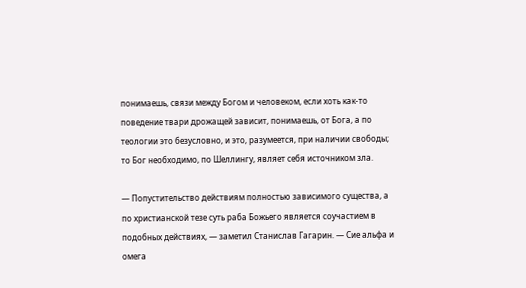понимаешь, связи между Богом и человеком, если хоть как-то поведение твари дрожащей зависит, понимаешь, от Бога, а по теологии это безусловно, и это, разумеется, при наличии свободы; то Бог необходимо, по Шеллингу, являет себя источником зла.

— Попустительство действиям полностью зависимого существа, а по христианской тезе суть раба Божьего является соучастием в подобных действиях, — заметил Станислав Гагарин. — Сие альфа и омега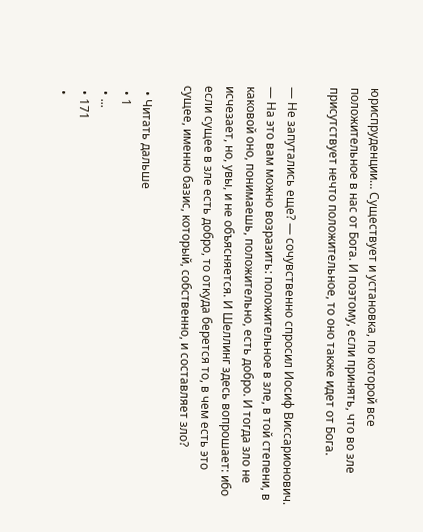юриспруденции… Существует и установка, по которой все положительное в нас от Бога. И поэтому, если принять, что во зле присутствует нечто положительное, то оно также идет от Бога.

— Не запутались еще? — сочувственно спросил Иосиф Виссарионович. — На это вам можно возразить: положительное в зле, в той степени, в каковой оно, понимаешь, положительно, есть добро. И тогда зло не исчезает, но, увы, и не объясняется. И Шеллинг здесь вопрошает: ибо если сущее в зле есть добро, то откуда берется то, в чем есть это сущее, именно базис, который, собственно, и составляет зло?

  • Читать дальше
  • 1
  • ...
  • 171
  •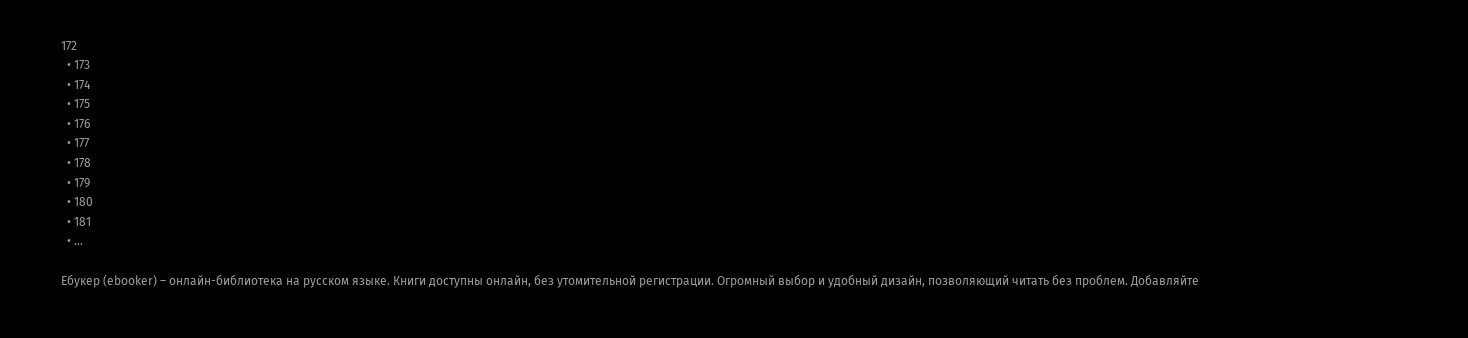172
  • 173
  • 174
  • 175
  • 176
  • 177
  • 178
  • 179
  • 180
  • 181
  • ...

Ебукер (ebooker) – онлайн-библиотека на русском языке. Книги доступны онлайн, без утомительной регистрации. Огромный выбор и удобный дизайн, позволяющий читать без проблем. Добавляйте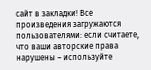сайт в закладки! Все произведения загружаются пользователями: если считаете, что ваши авторские права нарушены – используйте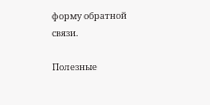форму обратной связи.

Полезные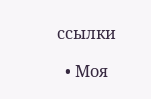ссылки

  • Моя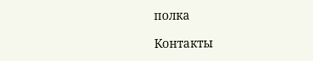полка

Контакты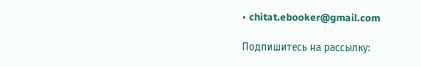• chitat.ebooker@gmail.com

Подпишитесь на рассылку: